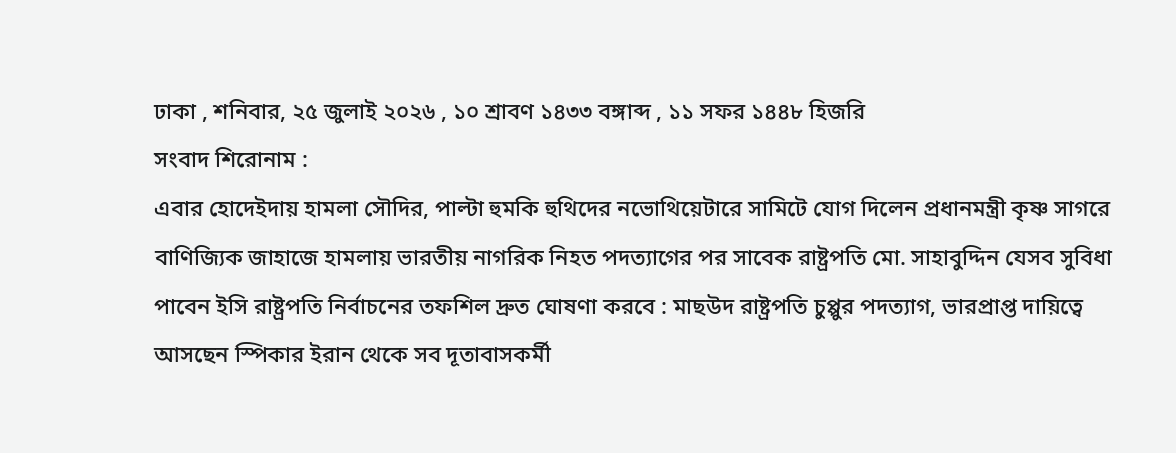ঢাকা , শনিবার, ২৫ জুলাই ২০২৬ , ১০ শ্রাবণ ১৪৩৩ বঙ্গাব্দ , ১১ সফর ১৪৪৮ হিজরি
সংবাদ শিরোনাম :
এবার হোদেইদায় হামলা সৌদির, পাল্টা হুমকি হুথিদের নভোথিয়েটারে সামিটে যোগ দিলেন প্রধানমন্ত্রী কৃষ্ণ সাগরে বাণিজ্যিক জাহাজে হামলায় ভারতীয় নাগরিক নিহত পদত্যাগের পর সাবেক রাষ্ট্রপতি মো. সাহাবুদ্দিন যেসব সুবিধা পাবেন ইসি রাষ্ট্রপতি নির্বাচনের তফশিল দ্রুত ঘোষণা করবে : মাছউদ রাষ্ট্রপতি চুপ্পুর পদত্যাগ, ভারপ্রাপ্ত দায়িত্বে আসছেন স্পিকার ইরান থেকে সব দূতাবাসকর্মী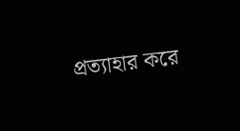প্রত্যাহার করে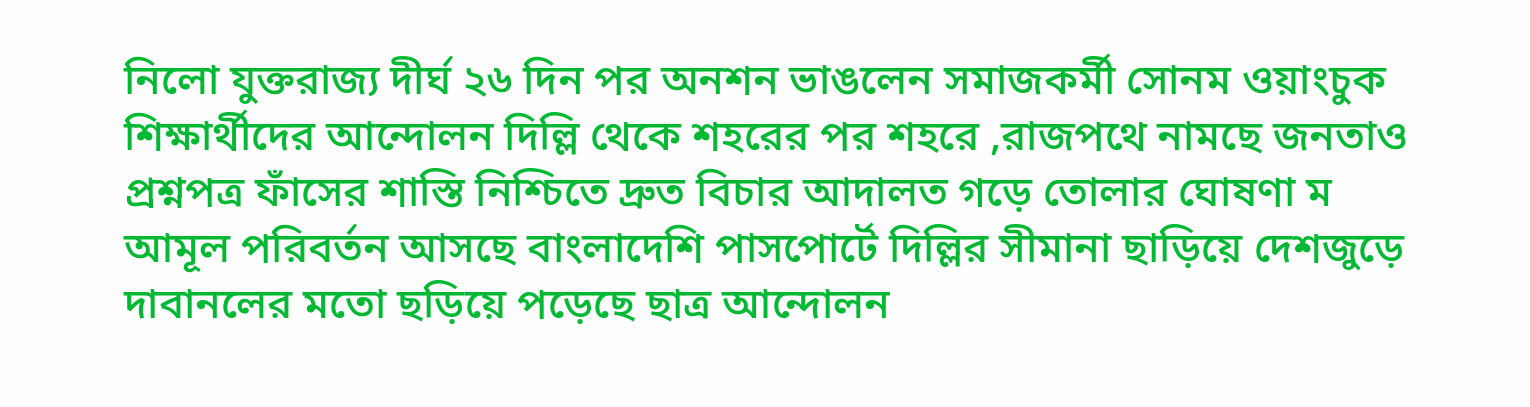নিলো যুক্তরাজ্য দীর্ঘ ২৬ দিন পর অনশন ভাঙলেন সমাজকর্মী সোনম ওয়াংচুক শিক্ষার্থীদের আন্দোলন দিল্লি থেকে শহরের পর শহরে ,রাজপথে নামছে জনতাও প্রশ্নপত্র ফাঁসের শাস্তি নিশ্চিতে দ্রুত বিচার আদালত গড়ে তোলার ঘোষণা ম আমূল পরিবর্তন আসছে বাংলাদেশি পাসপোর্টে দিল্লির সীমানা ছাড়িয়ে দেশজুড়ে দাবানলের মতো ছড়িয়ে পড়েছে ছাত্র আন্দোলন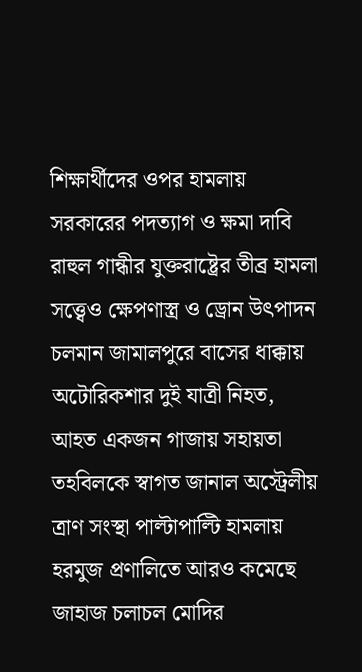শিক্ষার্থীদের ওপর হামলায় সরকারের পদত্যাগ ও ক্ষমা দাবি রাহুল গান্ধীর যুক্তরাষ্ট্রের তীব্র হামলা সত্ত্বেও ক্ষেপণাস্ত্র ও ড্রোন উৎপাদন চলমান জামালপুরে বাসের ধাক্কায় অটোরিকশার দুই যাত্রী নিহত, আহত একজন গাজায় সহায়তা তহবিলকে স্বাগত জানাল অস্ট্রেলীয় ত্রাণ সংস্থা পাল্টাপাল্টি হামলায় হরমুজ প্রণালিতে আরও কমেছে জাহাজ চলাচল মোদির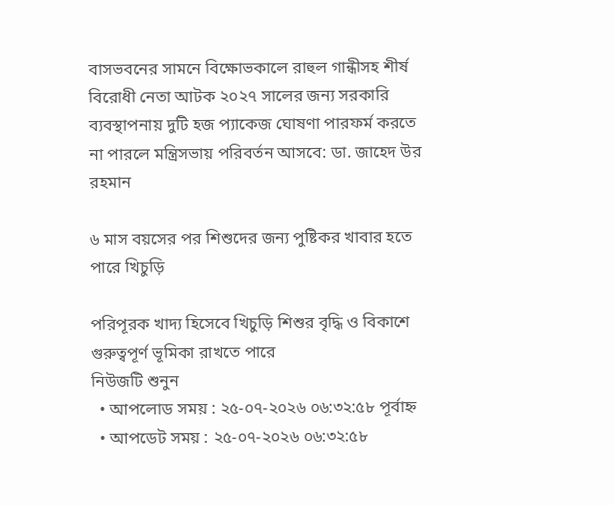বাসভবনের সামনে বিক্ষোভকালে রাহুল গান্ধীসহ শীর্ষ বিরোধী নেতা আটক ২০২৭ সালের জন্য সরকারি ব্যবস্থাপনায় দুটি হজ প্যাকেজ ঘোষণা পারফর্ম করতে না পারলে মন্ত্রিসভায় পরিবর্তন আসবে: ডা. জাহেদ উর রহমান

৬ মাস বয়সের পর শিশুদের জন্য পুষ্টিকর খাবার হতে পারে খিচুড়ি

পরিপূরক খাদ্য হিসেবে খিচুড়ি শিশুর বৃদ্ধি ও বিকাশে গুরুত্বপূর্ণ ভূমিকা রাখতে পারে
নিউজটি শুনুন
  • আপলোড সময় : ২৫-০৭-২০২৬ ০৬:৩২:৫৮ পূর্বাহ্ন
  • আপডেট সময় : ২৫-০৭-২০২৬ ০৬:৩২:৫৮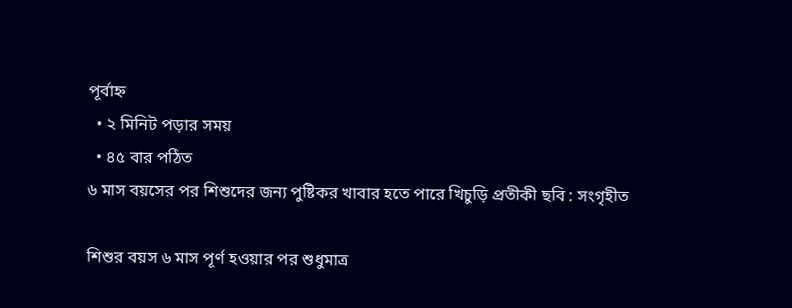পূর্বাহ্ন
  • ২ মিনিট পড়ার সময়
  • ৪৫ বার পঠিত
৬ মাস বয়সের পর শিশুদের জন্য পুষ্টিকর খাবার হতে পারে খিচুড়ি প্রতীকী ছবি : সংগৃহীত

শিশুর বয়স ৬ মাস পূর্ণ হওয়ার পর শুধুমাত্র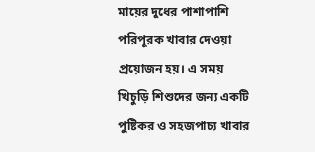মায়ের দুধের পাশাপাশি পরিপূরক খাবার দেওয়া প্রয়োজন হয়। এ সময় খিচুড়ি শিশুদের জন্য একটি পুষ্টিকর ও সহজপাচ্য খাবার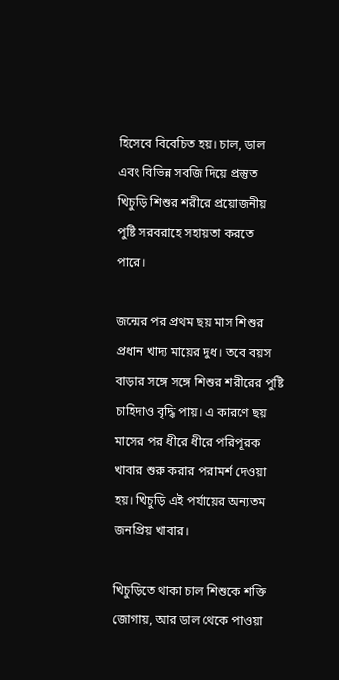হিসেবে বিবেচিত হয়। চাল, ডাল এবং বিভিন্ন সবজি দিয়ে প্রস্তুত খিচুড়ি শিশুর শরীরে প্রয়োজনীয় পুষ্টি সরবরাহে সহায়তা করতে পারে।

জন্মের পর প্রথম ছয় মাস শিশুর প্রধান খাদ্য মায়ের দুধ। তবে বয়স বাড়ার সঙ্গে সঙ্গে শিশুর শরীরের পুষ্টি চাহিদাও বৃদ্ধি পায়। এ কারণে ছয় মাসের পর ধীরে ধীরে পরিপূরক খাবার শুরু করার পরামর্শ দেওয়া হয়। খিচুড়ি এই পর্যায়ের অন্যতম জনপ্রিয় খাবার।

খিচুড়িতে থাকা চাল শিশুকে শক্তি জোগায়, আর ডাল থেকে পাওয়া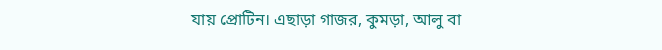যায় প্রোটিন। এছাড়া গাজর, কুমড়া, আলু বা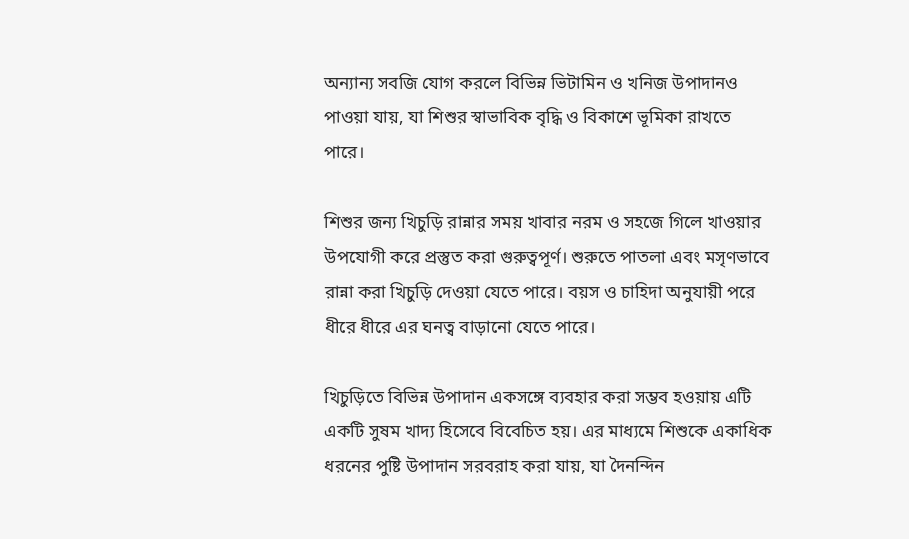অন্যান্য সবজি যোগ করলে বিভিন্ন ভিটামিন ও খনিজ উপাদানও পাওয়া যায়, যা শিশুর স্বাভাবিক বৃদ্ধি ও বিকাশে ভূমিকা রাখতে পারে।

শিশুর জন্য খিচুড়ি রান্নার সময় খাবার নরম ও সহজে গিলে খাওয়ার উপযোগী করে প্রস্তুত করা গুরুত্বপূর্ণ। শুরুতে পাতলা এবং মসৃণভাবে রান্না করা খিচুড়ি দেওয়া যেতে পারে। বয়স ও চাহিদা অনুযায়ী পরে ধীরে ধীরে এর ঘনত্ব বাড়ানো যেতে পারে।

খিচুড়িতে বিভিন্ন উপাদান একসঙ্গে ব্যবহার করা সম্ভব হওয়ায় এটি একটি সুষম খাদ্য হিসেবে বিবেচিত হয়। এর মাধ্যমে শিশুকে একাধিক ধরনের পুষ্টি উপাদান সরবরাহ করা যায়, যা দৈনন্দিন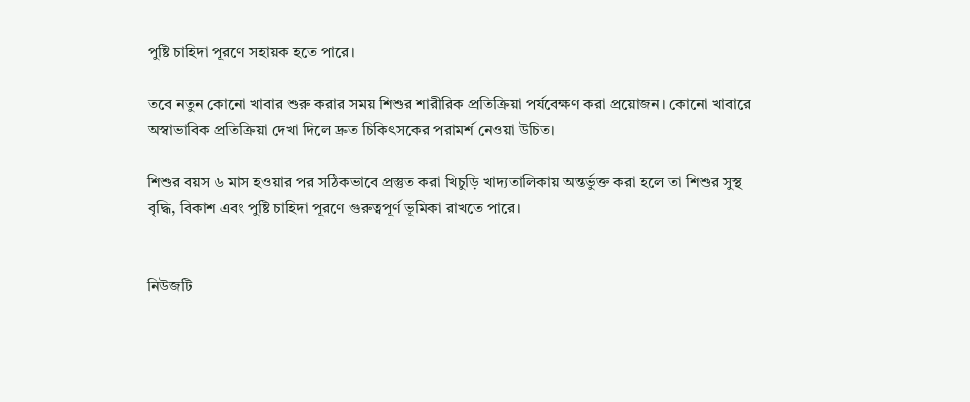পুষ্টি চাহিদা পূরণে সহায়ক হতে পারে।

তবে নতুন কোনো খাবার শুরু করার সময় শিশুর শারীরিক প্রতিক্রিয়া পর্যবেক্ষণ করা প্রয়োজন। কোনো খাবারে অস্বাভাবিক প্রতিক্রিয়া দেখা দিলে দ্রুত চিকিৎসকের পরামর্শ নেওয়া উচিত।

শিশুর বয়স ৬ মাস হওয়ার পর সঠিকভাবে প্রস্তুত করা খিচুড়ি খাদ্যতালিকায় অন্তর্ভুক্ত করা হলে তা শিশুর সুস্থ বৃদ্ধি, বিকাশ এবং পুষ্টি চাহিদা পূরণে গুরুত্বপূর্ণ ভূমিকা রাখতে পারে।


নিউজটি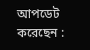আপডেট করেছেন :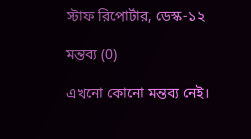স্টাফ রিপোর্টার, ডেস্ক-১২

মন্তব্য (0)

এখনো কোনো মন্তব্য নেই।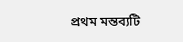প্রথম মন্তব্যটি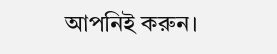আপনিই করুন।